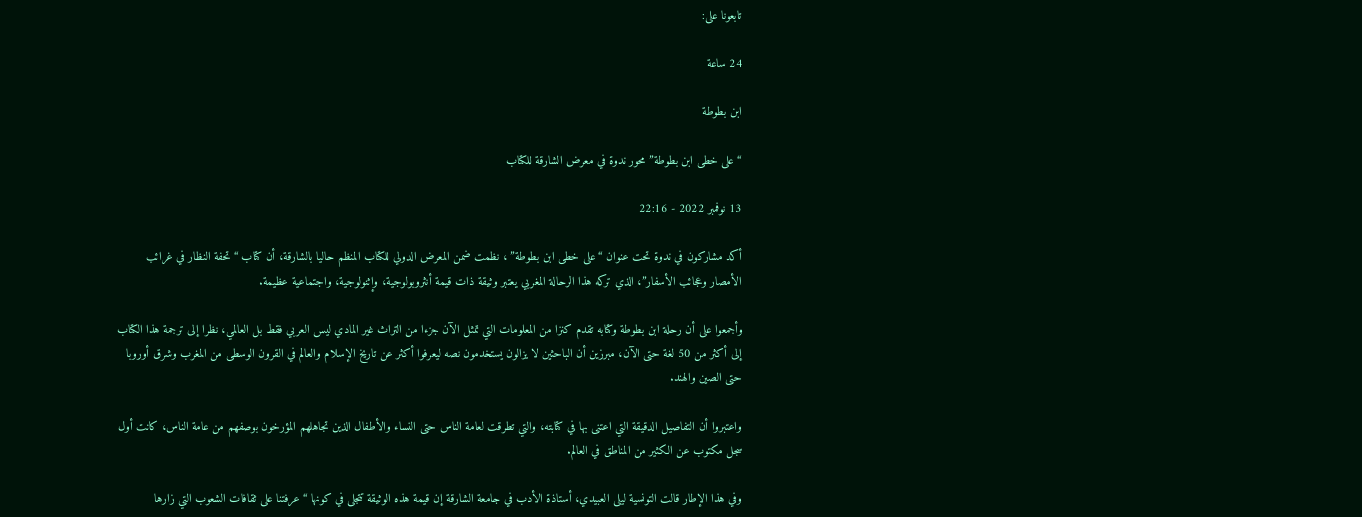تابعونا على:

24 ساعة

ابن بطوطة

“على خطى ابن بطوطة” محور ندوة في معرض الشارقة للكتاب

13 نوفمبر 2022 - 22:16

أكد مشاركون في ندوة تحت عنوان “على خطى ابن بطوطة” ، نظمت ضمن المعرض الدولي للكتاب المنظم حاليا بالشارقة، أن كتاب “تحفة النظار في غرائب الأمصار وعجائب الأسفار”، الذي تركه هذا الرحالة المغربي يعتبر وثيقة ذات قيمة أنثروبولوجية، وإثنولوجية، واجتماعية عظيمة.

وأجمعوا على أن رحلة ابن بطوطة وكتابه تقدم كنزا من المعلومات التي تمثل الآن جزءا من التراث غير المادي ليس العربي فقط بل العالمي، نظرا إلى ترجمة هذا الكتاب إلى أكثر من 50 لغة حتى الآن، مبرزين أن الباحثين لا يزالون يستخدمون نصه ليعرفوا أكثر عن تاريخ الإسلام والعالم في القرون الوسطى من المغرب وشرق أوروبا حتى الصين والهند.

واعتبروا أن التفاصيل الدقيقة التي اعتنى بها في كتابته، والتي تطرقت لعامة الناس حتى النساء والأطفال الذين تجاهلهم المؤرخون بوصفهم من عامة الناس، كانت أول سجل مكتوب عن الكثير من المناطق في العالم.

وفي هذا الإطار قالت التونسية ليلى العبيدي، أستاذة الأدب في جامعة الشارقة إن قيمة هذه الوثيقة تتجلى في كونها “عرفتنا على ثقافات الشعوب التي زارها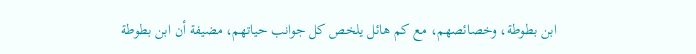ابن بطوطة، وخصائصهم، مع كم هائل يلخص كل جوانب حياتهم، مضيفة أن ابن بطوطة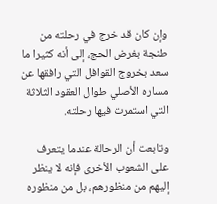وإن كان قد خرج في رحلته من طنجة بغرض الحج، إلى أنه كثيرا ما سعد بخروج القوافل التي رافقها عن مساره الأصلي طوال العقود الثلاثة التي استمرت فيها رحلته.

وتابعت أن الرحالة عندما يتعرف على الشعوب الأخرى فإنه لا ينظر إليهم من منظورهم، بل من منظوره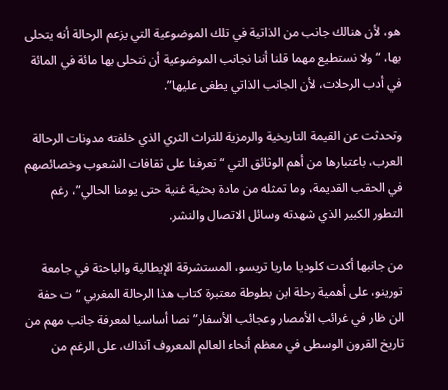هو، لأن هنالك جانب من الذاتية في تلك الموضوعية التي يزعم الرحالة أنه يتحلى بها، “ولا نستطيع مهما قلنا أننا نجانب الموضوعية أن نتحلى بها مائة في المائة في أدب الرحلات، لأن الجانب الذاتي يطغى عليها”.

وتحدثت عن القيمة التاريخية والرمزية للتراث الثري الذي خلفته مدونات الرحالة العرب، باعتبارها من أهم الوثائق التي “تعرفنا على ثقافات الشعوب وخصائصهم في الحقب القديمة، وما تمثله من مادة بحثية غنية حتى يومنا الحالي”، رغم التطور الكبير الذي شهدته وسائل الاتصال والنشر.

من جانبها أكدت كلوديا ماريا تريسو، المستشرقة الإيطالية والباحثة في جامعة تورينو، على أهمية رحلة ابن بطوطة معتبرة كتاب هذا الرحالة المغربي “ت حفة الن ظار في غرائب الأمصار وعجائب الأسفار” نصا أساسيا لمعرفة جانب مهم من تاريخ القرون الوسطى في معظم أنحاء العالم المعروف آنذاك، على الرغم من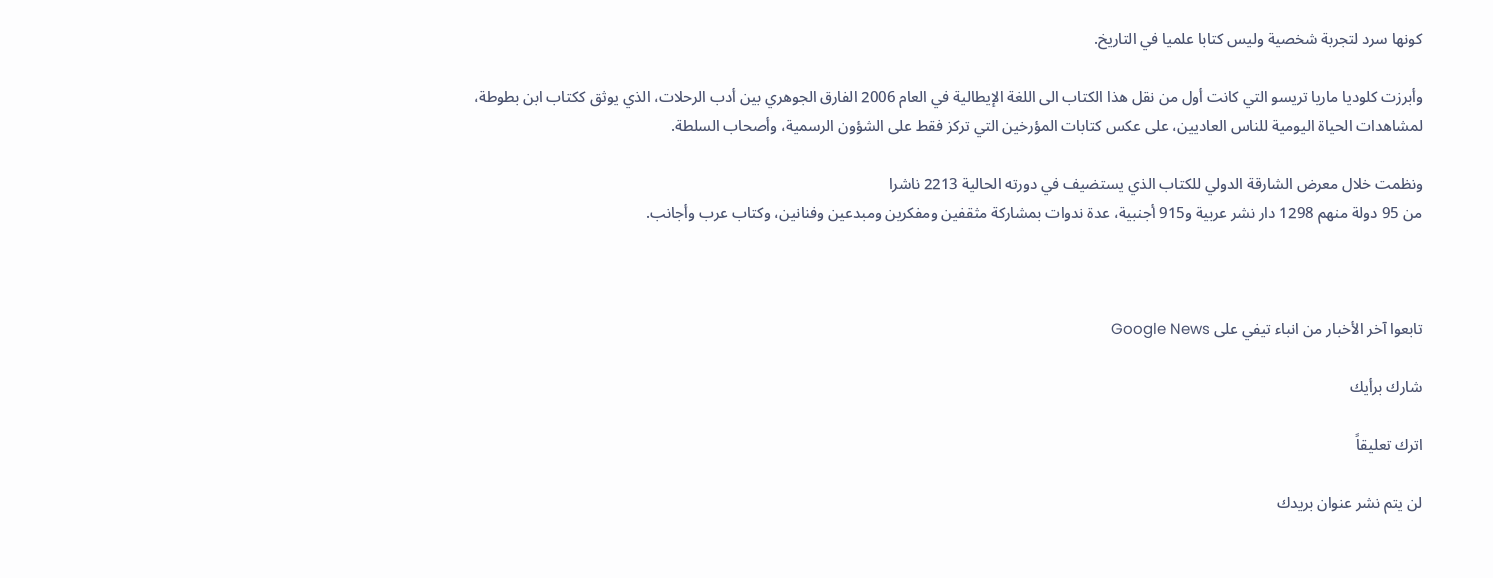كونها سرد لتجربة شخصية وليس كتابا علميا في التاريخ.

وأبرزت كلوديا ماريا تريسو التي كانت أول من نقل هذا الكتاب الى اللغة الإيطالية في العام 2006 الفارق الجوهري بين أدب الرحلات، الذي يوثق ككتاب ابن بطوطة، لمشاهدات الحياة اليومية للناس العاديين، على عكس كتابات المؤرخين التي تركز فقط على الشؤون الرسمية، وأصحاب السلطة.

ونظمت خلال معرض الشارقة الدولي للكتاب الذي يستضيف في دورته الحالية 2213 ناشرا
من 95 دولة منهم 1298 دار نشر عربية و915 أجنبية، عدة ندوات بمشاركة مثقفين ومفكرين ومبدعين وفنانين، وكتاب عرب وأجانب.



تابعوا آخر الأخبار من انباء تيفي على Google News

شارك برأيك

اترك تعليقاً

لن يتم نشر عنوان بريدك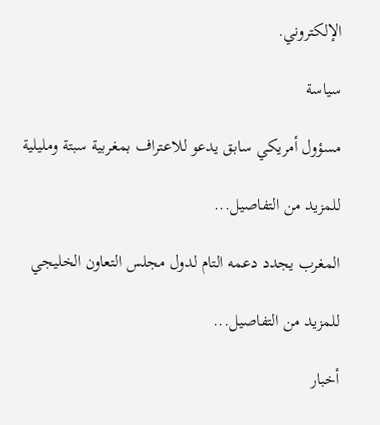الإلكتروني.

سياسة

مسؤول أمريكي سابق يدعو للاعتراف بمغربية سبتة ومليلية

للمزيد من التفاصيل...

المغرب يجدد دعمه التام لدول مجلس التعاون الخليجي

للمزيد من التفاصيل...

أخبار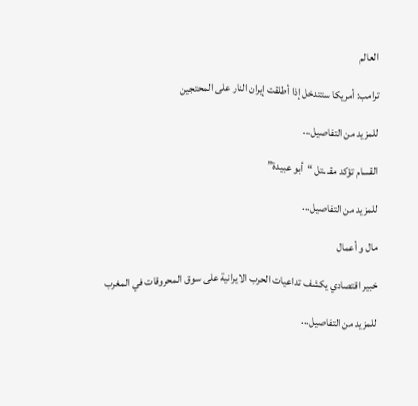العالم

ترامب: أمريكا ستتدخل إذا أطلقت إيران النار على المحتجين

للمزيد من التفاصيل...

القسام تؤكد مقـ ـتل “أبو عبيدة”

للمزيد من التفاصيل...

مال و أعمال

خبير اقتصادي يكشف تداعيات الحرب الايرانية على سوق المحروقات في المغرب

للمزيد من التفاصيل...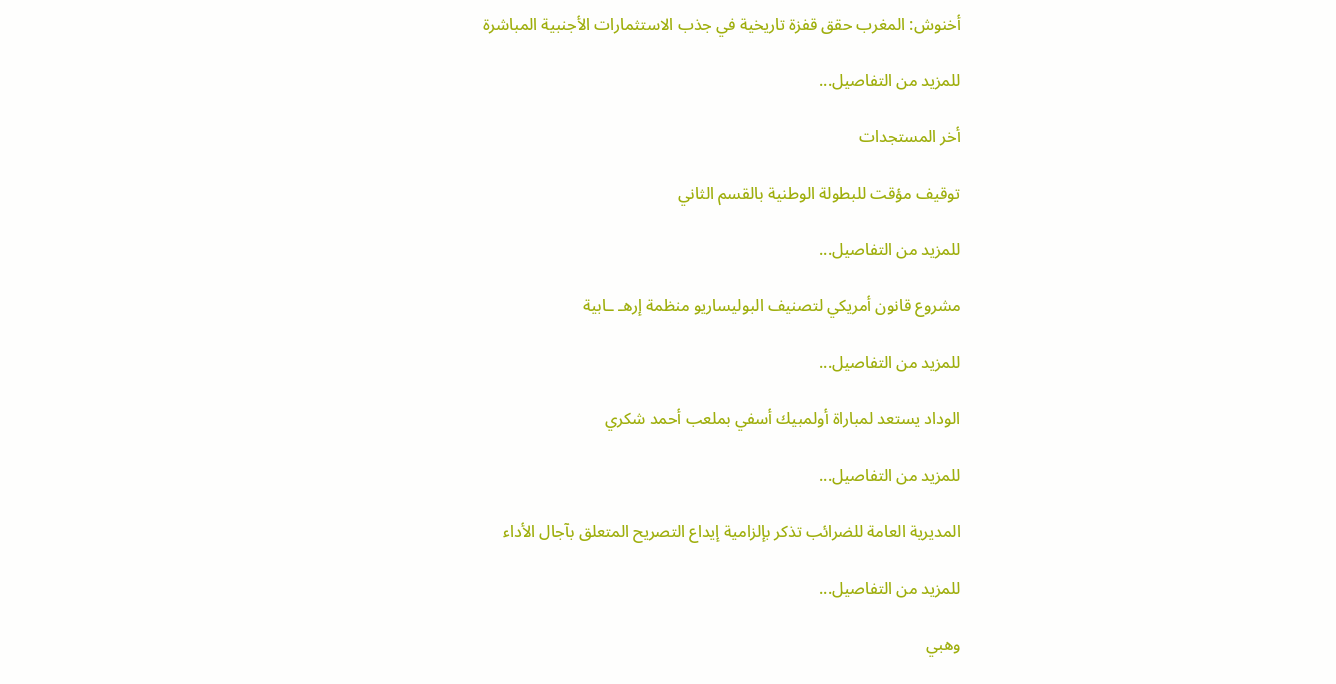أخنوش: المغرب حقق قفزة تاريخية في جذب الاستثمارات الأجنبية المباشرة

للمزيد من التفاصيل...

أخر المستجدات

توقيف مؤقت للبطولة الوطنية بالقسم الثاني

للمزيد من التفاصيل...

مشروع قانون أمريكي لتصنيف البوليساريو منظمة إرهـ ـابية

للمزيد من التفاصيل...

الوداد يستعد لمباراة أولمبيك أسفي بملعب أحمد شكري

للمزيد من التفاصيل...

المديرية العامة للضرائب تذكر بإلزامية إيداع التصريح المتعلق بآجال الأداء

للمزيد من التفاصيل...

وهبي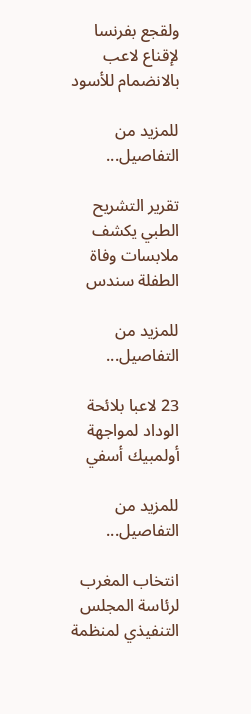ولقجع بفرنسا لإقناع لاعب بالانضمام للأسود

للمزيد من التفاصيل...

تقرير التشريح الطبي يكشف ملابسات وفاة الطفلة سندس

للمزيد من التفاصيل...

23 لاعبا بلائحة الوداد لمواجهة أولمبيك أسفي

للمزيد من التفاصيل...

انتخاب المغرب لرئاسة المجلس التنفيذي لمنظمة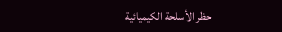حظر الأسلحة الكيميائية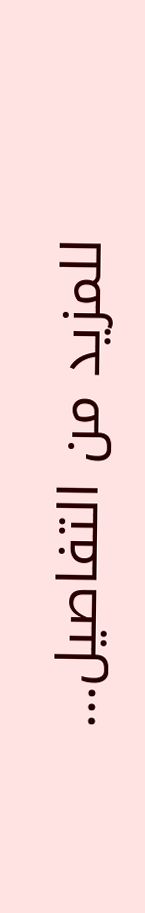للمزيد من التفاصيل...